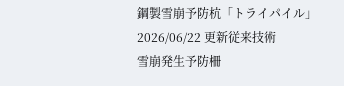鋼製雪崩予防杭「トライパイル」
2026/06/22 更新従来技術
雪崩発生予防柵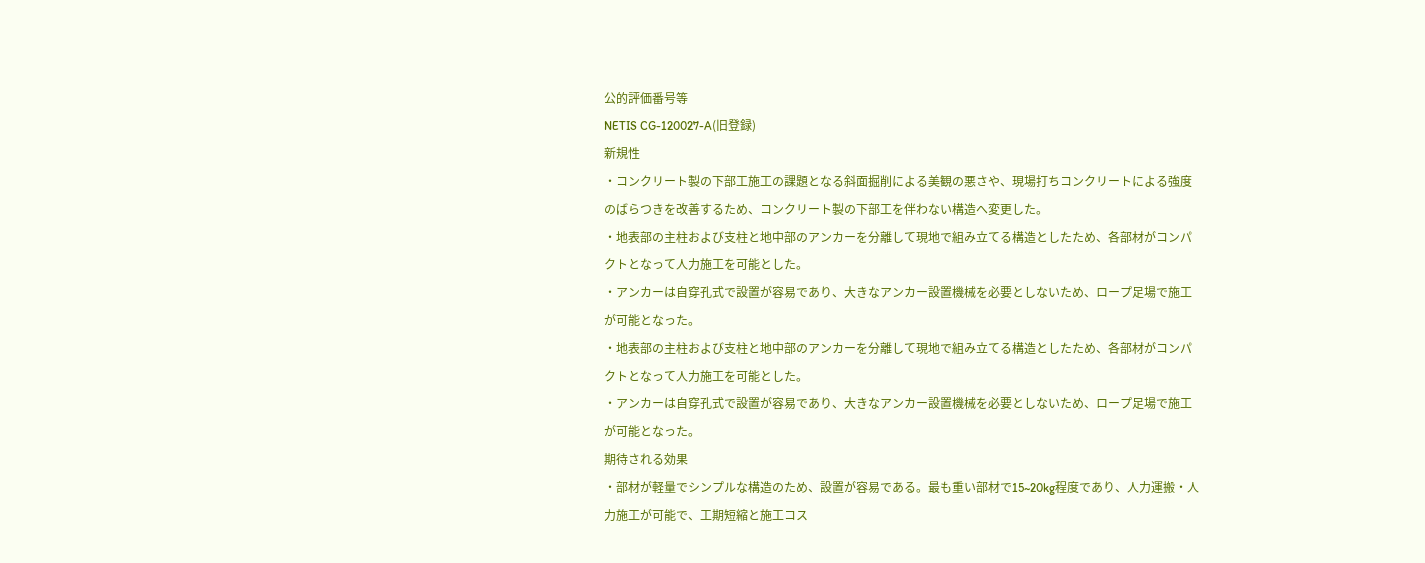公的評価番号等
NETIS CG-120027-A(旧登録)
新規性
・コンクリート製の下部工施工の課題となる斜面掘削による美観の悪さや、現場打ちコンクリートによる強度のばらつきを改善するため、コンクリート製の下部工を伴わない構造へ変更した。
・地表部の主柱および支柱と地中部のアンカーを分離して現地で組み立てる構造としたため、各部材がコンパクトとなって人力施工を可能とした。
・アンカーは自穿孔式で設置が容易であり、大きなアンカー設置機械を必要としないため、ロープ足場で施工が可能となった。
・地表部の主柱および支柱と地中部のアンカーを分離して現地で組み立てる構造としたため、各部材がコンパクトとなって人力施工を可能とした。
・アンカーは自穿孔式で設置が容易であり、大きなアンカー設置機械を必要としないため、ロープ足場で施工が可能となった。
期待される効果
・部材が軽量でシンプルな構造のため、設置が容易である。最も重い部材で15~20kg程度であり、人力運搬・人力施工が可能で、工期短縮と施工コス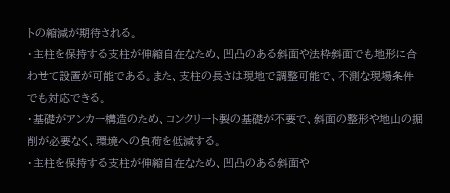トの縮減が期待される。
・主柱を保持する支柱が伸縮自在なため、凹凸のある斜面や法枠斜面でも地形に合わせて設置が可能である。また、支柱の長さは現地で調整可能で、不測な現場条件でも対応できる。
・基礎がアンカー構造のため、コンクリート製の基礎が不要で、斜面の整形や地山の掘削が必要なく、環境への負荷を低減する。
・主柱を保持する支柱が伸縮自在なため、凹凸のある斜面や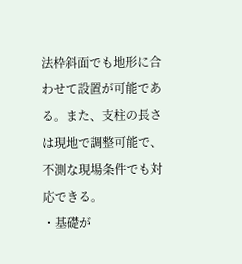法枠斜面でも地形に合わせて設置が可能である。また、支柱の長さは現地で調整可能で、不測な現場条件でも対応できる。
・基礎が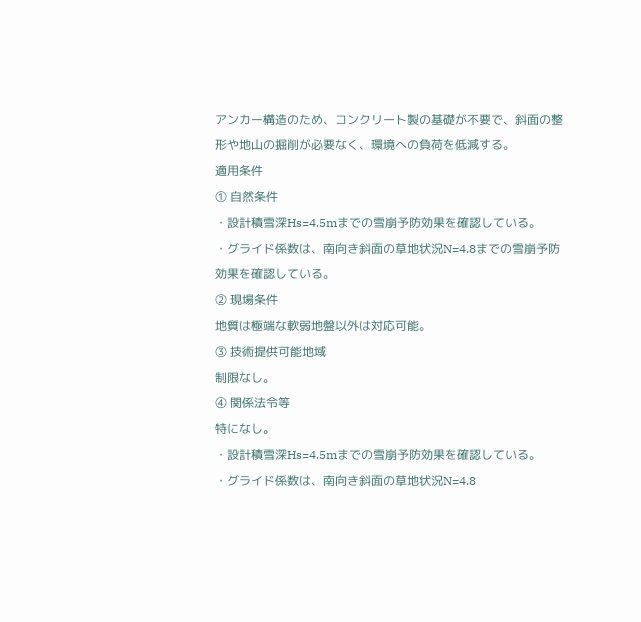アンカー構造のため、コンクリート製の基礎が不要で、斜面の整形や地山の掘削が必要なく、環境への負荷を低減する。
適用条件
① 自然条件
・設計積雪深Hs=4.5mまでの雪崩予防効果を確認している。
・グライド係数は、南向き斜面の草地状況N=4.8までの雪崩予防効果を確認している。
② 現場条件
地質は極端な軟弱地盤以外は対応可能。
③ 技術提供可能地域
制限なし。
④ 関係法令等
特になし。
・設計積雪深Hs=4.5mまでの雪崩予防効果を確認している。
・グライド係数は、南向き斜面の草地状況N=4.8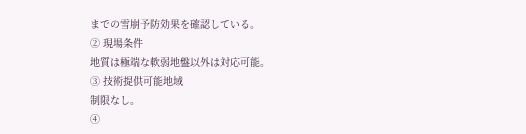までの雪崩予防効果を確認している。
② 現場条件
地質は極端な軟弱地盤以外は対応可能。
③ 技術提供可能地域
制限なし。
④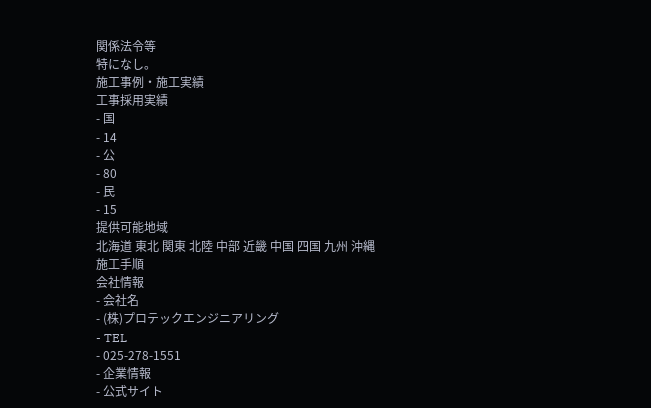関係法令等
特になし。
施工事例・施工実績
工事採用実績
- 国
- 14
- 公
- 80
- 民
- 15
提供可能地域
北海道 東北 関東 北陸 中部 近畿 中国 四国 九州 沖縄
施工手順
会社情報
- 会社名
- (株)プロテックエンジニアリング
- TEL
- 025-278-1551
- 企業情報
- 公式サイト